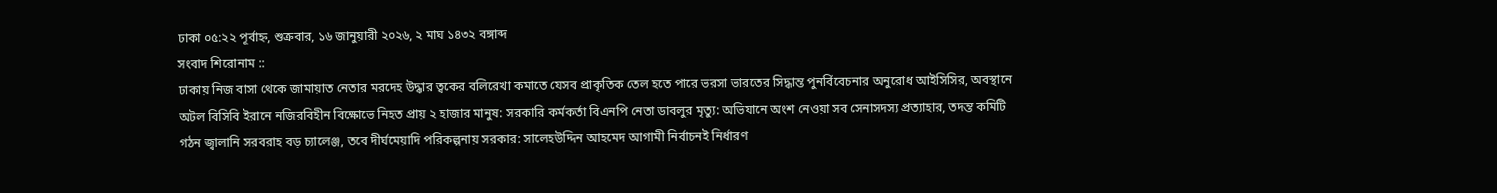ঢাকা ০৫:২২ পূর্বাহ্ন, শুক্রবার, ১৬ জানুয়ারী ২০২৬, ২ মাঘ ১৪৩২ বঙ্গাব্দ
সংবাদ শিরোনাম ::
ঢাকায় নিজ বাসা থেকে জামায়াত নেতার মরদেহ উদ্ধার ত্বকের বলিরেখা কমাতে যেসব প্রাকৃতিক তেল হতে পারে ভরসা ভারতের সিদ্ধান্ত পুনর্বিবেচনার অনুরোধ আইসিসির, অবস্থানে অটল বিসিবি ইরানে নজিরবিহীন বিক্ষোভে নিহত প্রায় ২ হাজার মানুষ: সরকারি কর্মকর্তা বিএনপি নেতা ডাবলুর মৃত্যু: অভিযানে অংশ নেওয়া সব সেনাসদস্য প্রত্যাহার, তদন্ত কমিটি গঠন জ্বালানি সরবরাহ বড় চ্যালেঞ্জ, তবে দীর্ঘমেয়াদি পরিকল্পনায় সরকার: সালেহউদ্দিন আহমেদ আগামী নির্বাচনই নির্ধারণ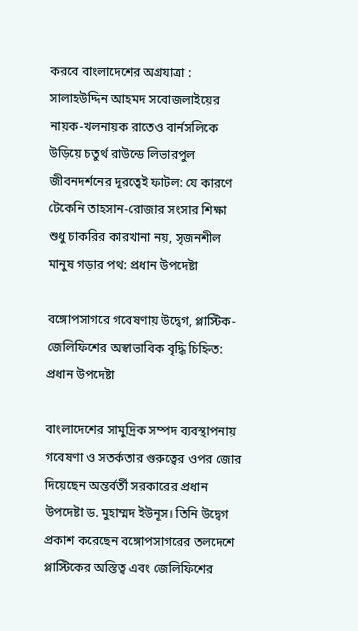করবে বাংলাদেশের অগ্রযাত্রা : সালাহউদ্দিন আহমদ সবোজলাইয়ের নায়ক-খলনায়ক রাতেও বার্নসলিকে উড়িয়ে চতুর্থ রাউন্ডে লিভারপুল জীবনদর্শনের দূরত্বেই ফাটল: যে কারণে টেকেনি তাহসান-রোজার সংসার শিক্ষা শুধু চাকরির কারখানা নয়, সৃজনশীল মানুষ গড়ার পথ: প্রধান উপদেষ্টা

বঙ্গোপসাগরে গবেষণায় উদ্বেগ, প্লাস্টিক-জেলিফিশের অস্বাভাবিক বৃদ্ধি চিহ্নিত: প্রধান উপদেষ্টা

বাংলাদেশের সামুদ্রিক সম্পদ ব্যবস্থাপনায় গবেষণা ও সতর্কতার গুরুত্বের ওপর জোর দিয়েছেন অন্তর্বর্তী সরকারের প্রধান উপদেষ্টা ড. মুহাম্মদ ইউনূস। তিনি উদ্বেগ প্রকাশ করেছেন বঙ্গোপসাগরের তলদেশে প্লাস্টিকের অস্তিত্ব এবং জেলিফিশের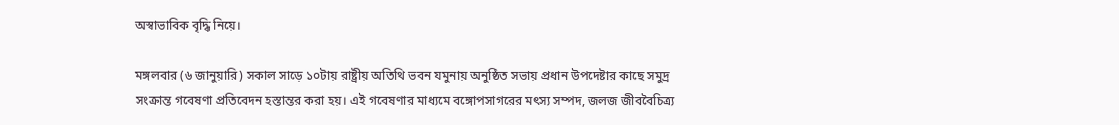অস্বাভাবিক বৃদ্ধি নিয়ে।

মঙ্গলবার (৬ জানুয়ারি) সকাল সাড়ে ১০টায় রাষ্ট্রীয় অতিথি ভবন যমুনায় অনুষ্ঠিত সভায় প্রধান উপদেষ্টার কাছে সমুদ্র সংক্রান্ত গবেষণা প্রতিবেদন হস্তান্তর করা হয়। এই গবেষণার মাধ্যমে বঙ্গোপসাগরের মৎস্য সম্পদ, জলজ জীববৈচিত্র্য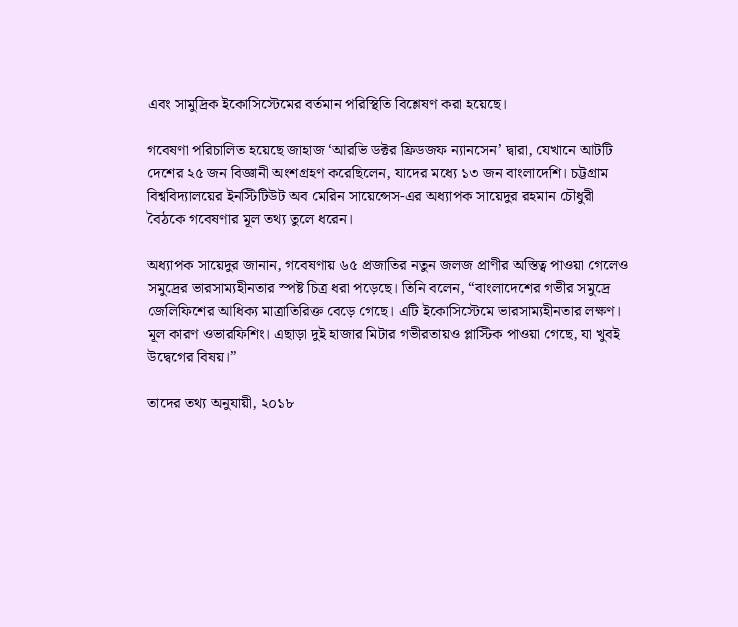এবং সামুদ্রিক ইকোসিস্টেমের বর্তমান পরিস্থিতি বিশ্লেষণ করা হয়েছে।

গবেষণা পরিচালিত হয়েছে জাহাজ ‘আরভি ডক্টর ফ্রিডজফ ন্যানসেন’ দ্বারা, যেখানে আটটি দেশের ২৫ জন বিজ্ঞানী অংশগ্রহণ করেছিলেন, যাদের মধ্যে ১৩ জন বাংলাদেশি। চট্টগ্রাম বিশ্ববিদ্যালয়ের ইনস্টিটিউট অব মেরিন সায়েন্সেস-এর অধ্যাপক সায়েদুর রহমান চৌধুরী বৈঠকে গবেষণার মূল তথ্য তুলে ধরেন।

অধ্যাপক সায়েদুর জানান, গবেষণায় ৬৫ প্রজাতির নতুন জলজ প্রাণীর অস্তিত্ব পাওয়া গেলেও সমুদ্রের ভারসাম্যহীনতার স্পষ্ট চিত্র ধরা পড়েছে। তিনি বলেন, “বাংলাদেশের গভীর সমুদ্রে জেলিফিশের আধিক্য মাত্রাতিরিক্ত বেড়ে গেছে। এটি ইকোসিস্টেমে ভারসাম্যহীনতার লক্ষণ। মূল কারণ ওভারফিশিং। এছাড়া দুই হাজার মিটার গভীরতায়ও প্লাস্টিক পাওয়া গেছে, যা খুবই উদ্বেগের বিষয়।”

তাদের তথ্য অনুযায়ী, ২০১৮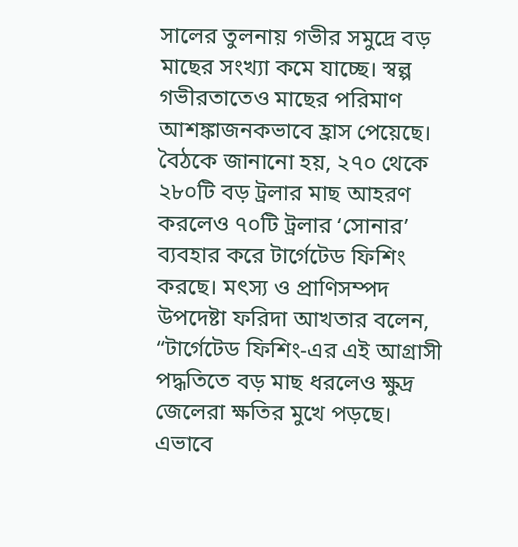সালের তুলনায় গভীর সমুদ্রে বড় মাছের সংখ্যা কমে যাচ্ছে। স্বল্প গভীরতাতেও মাছের পরিমাণ আশঙ্কাজনকভাবে হ্রাস পেয়েছে। বৈঠকে জানানো হয়, ২৭০ থেকে ২৮০টি বড় ট্রলার মাছ আহরণ করলেও ৭০টি ট্রলার ‘সোনার’ ব্যবহার করে টার্গেটেড ফিশিং করছে। মৎস্য ও প্রাণিসম্পদ উপদেষ্টা ফরিদা আখতার বলেন, “টার্গেটেড ফিশিং-এর এই আগ্রাসী পদ্ধতিতে বড় মাছ ধরলেও ক্ষুদ্র জেলেরা ক্ষতির মুখে পড়ছে। এভাবে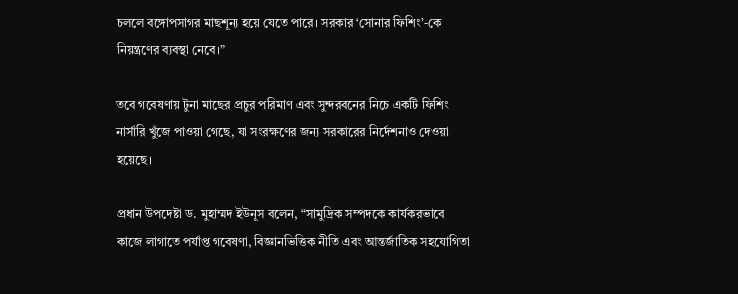চললে বঙ্গোপসাগর মাছশূন্য হয়ে যেতে পারে। সরকার ‘সোনার ফিশিং’-কে নিয়ন্ত্রণের ব্যবস্থা নেবে।”

তবে গবেষণায় টুনা মাছের প্রচুর পরিমাণ এবং সুন্দরবনের নিচে একটি ফিশিং নার্সারি খুঁজে পাওয়া গেছে, যা সংরক্ষণের জন্য সরকারের নির্দেশনাও দেওয়া হয়েছে।

প্রধান উপদেষ্টা ড. মুহাম্মদ ইউনূস বলেন, “সামুদ্রিক সম্পদকে কার্যকরভাবে কাজে লাগাতে পর্যাপ্ত গবেষণা, বিজ্ঞানভিত্তিক নীতি এবং আন্তর্জাতিক সহযোগিতা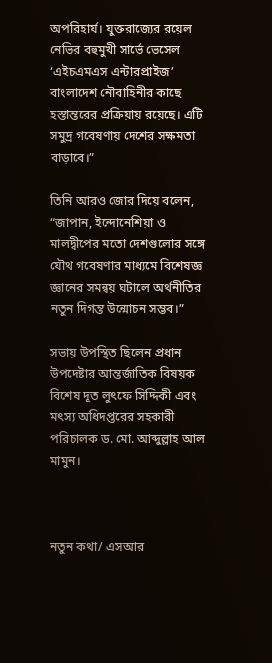অপরিহার্য। যুক্তরাজ্যের রয়েল নেভির বহুমুখী সার্ভে ভেসেল ‘এইচএমএস এন্টারপ্রাইজ’ বাংলাদেশ নৌবাহিনীর কাছে হস্তান্তরের প্রক্রিয়ায় রয়েছে। এটি সমুদ্র গবেষণায় দেশের সক্ষমতা বাড়াবে।”

তিনি আরও জোর দিয়ে বলেন, “জাপান, ইন্দোনেশিয়া ও মালদ্বীপের মতো দেশগুলোর সঙ্গে যৌথ গবেষণার মাধ্যমে বিশেষজ্ঞ জ্ঞানের সমন্বয় ঘটালে অর্থনীতির নতুন দিগন্ত উন্মোচন সম্ভব।”

সভায় উপস্থিত ছিলেন প্রধান উপদেষ্টার আন্তর্জাতিক বিষয়ক বিশেষ দূত লুৎফে সিদ্দিকী এবং মৎস্য অধিদপ্তরের সহকারী পরিচালক ড. মো. আব্দুল্লাহ আল মামুন।



নতুন কথা/ এসআর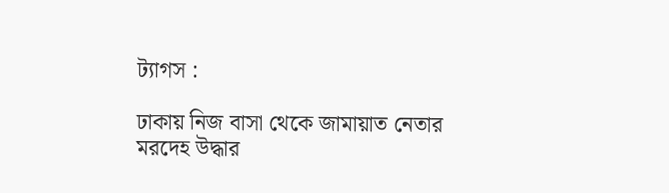ট্যাগস :

ঢাকায় নিজ বাসা থেকে জামায়াত নেতার মরদেহ উদ্ধার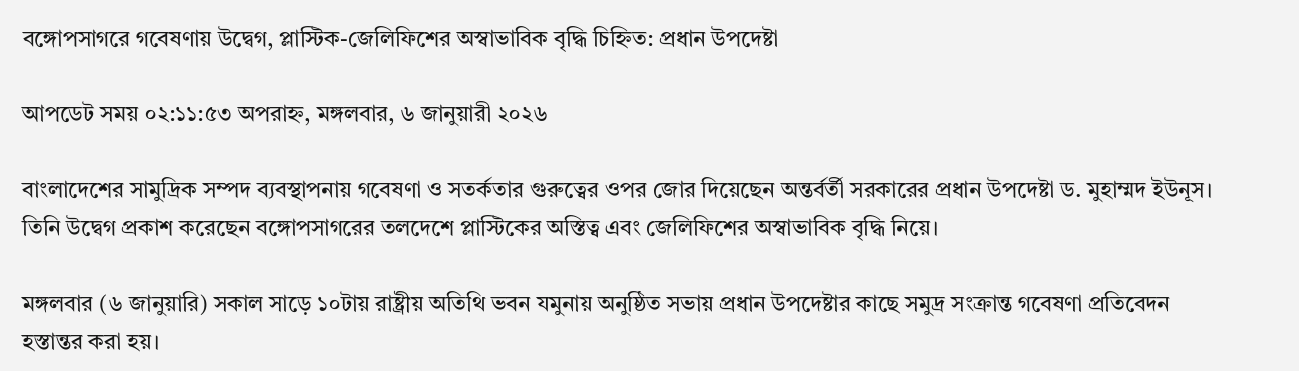বঙ্গোপসাগরে গবেষণায় উদ্বেগ, প্লাস্টিক-জেলিফিশের অস্বাভাবিক বৃদ্ধি চিহ্নিত: প্রধান উপদেষ্টা

আপডেট সময় ০২:১১:৫৩ অপরাহ্ন, মঙ্গলবার, ৬ জানুয়ারী ২০২৬

বাংলাদেশের সামুদ্রিক সম্পদ ব্যবস্থাপনায় গবেষণা ও সতর্কতার গুরুত্বের ওপর জোর দিয়েছেন অন্তর্বর্তী সরকারের প্রধান উপদেষ্টা ড. মুহাম্মদ ইউনূস। তিনি উদ্বেগ প্রকাশ করেছেন বঙ্গোপসাগরের তলদেশে প্লাস্টিকের অস্তিত্ব এবং জেলিফিশের অস্বাভাবিক বৃদ্ধি নিয়ে।

মঙ্গলবার (৬ জানুয়ারি) সকাল সাড়ে ১০টায় রাষ্ট্রীয় অতিথি ভবন যমুনায় অনুষ্ঠিত সভায় প্রধান উপদেষ্টার কাছে সমুদ্র সংক্রান্ত গবেষণা প্রতিবেদন হস্তান্তর করা হয়।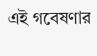এই গবেষণার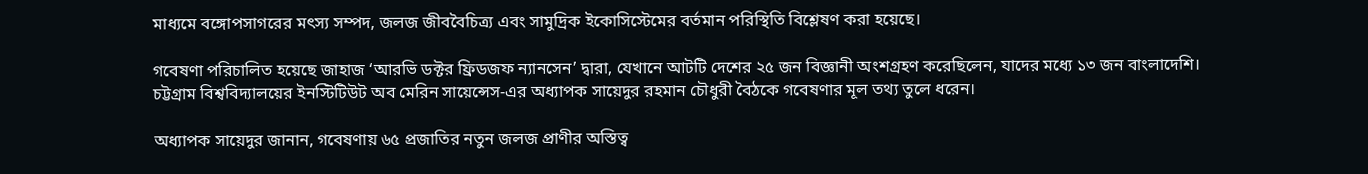মাধ্যমে বঙ্গোপসাগরের মৎস্য সম্পদ, জলজ জীববৈচিত্র্য এবং সামুদ্রিক ইকোসিস্টেমের বর্তমান পরিস্থিতি বিশ্লেষণ করা হয়েছে।

গবেষণা পরিচালিত হয়েছে জাহাজ ‘আরভি ডক্টর ফ্রিডজফ ন্যানসেন’ দ্বারা, যেখানে আটটি দেশের ২৫ জন বিজ্ঞানী অংশগ্রহণ করেছিলেন, যাদের মধ্যে ১৩ জন বাংলাদেশি। চট্টগ্রাম বিশ্ববিদ্যালয়ের ইনস্টিটিউট অব মেরিন সায়েন্সেস-এর অধ্যাপক সায়েদুর রহমান চৌধুরী বৈঠকে গবেষণার মূল তথ্য তুলে ধরেন।

অধ্যাপক সায়েদুর জানান, গবেষণায় ৬৫ প্রজাতির নতুন জলজ প্রাণীর অস্তিত্ব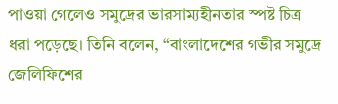পাওয়া গেলেও সমুদ্রের ভারসাম্যহীনতার স্পষ্ট চিত্র ধরা পড়েছে। তিনি বলেন, “বাংলাদেশের গভীর সমুদ্রে জেলিফিশের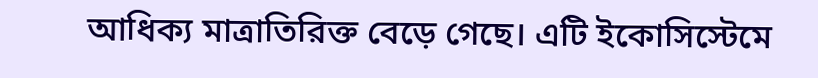আধিক্য মাত্রাতিরিক্ত বেড়ে গেছে। এটি ইকোসিস্টেমে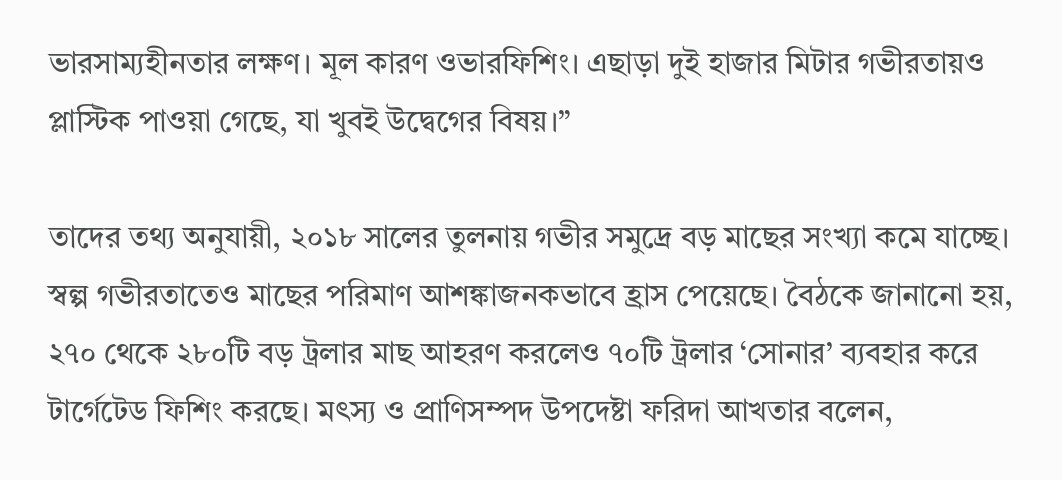ভারসাম্যহীনতার লক্ষণ। মূল কারণ ওভারফিশিং। এছাড়া দুই হাজার মিটার গভীরতায়ও প্লাস্টিক পাওয়া গেছে, যা খুবই উদ্বেগের বিষয়।”

তাদের তথ্য অনুযায়ী, ২০১৮ সালের তুলনায় গভীর সমুদ্রে বড় মাছের সংখ্যা কমে যাচ্ছে। স্বল্প গভীরতাতেও মাছের পরিমাণ আশঙ্কাজনকভাবে হ্রাস পেয়েছে। বৈঠকে জানানো হয়, ২৭০ থেকে ২৮০টি বড় ট্রলার মাছ আহরণ করলেও ৭০টি ট্রলার ‘সোনার’ ব্যবহার করে টার্গেটেড ফিশিং করছে। মৎস্য ও প্রাণিসম্পদ উপদেষ্টা ফরিদা আখতার বলেন,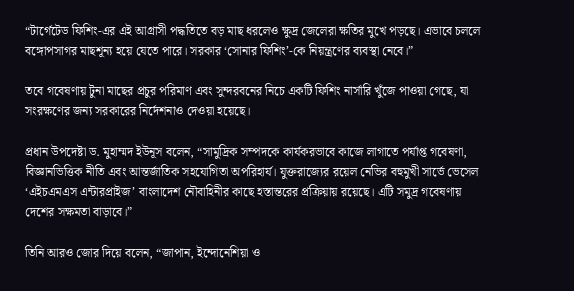“টার্গেটেড ফিশিং-এর এই আগ্রাসী পদ্ধতিতে বড় মাছ ধরলেও ক্ষুদ্র জেলেরা ক্ষতির মুখে পড়ছে। এভাবে চললে বঙ্গোপসাগর মাছশূন্য হয়ে যেতে পারে। সরকার ‘সোনার ফিশিং’-কে নিয়ন্ত্রণের ব্যবস্থা নেবে।”

তবে গবেষণায় টুনা মাছের প্রচুর পরিমাণ এবং সুন্দরবনের নিচে একটি ফিশিং নার্সারি খুঁজে পাওয়া গেছে, যা সংরক্ষণের জন্য সরকারের নির্দেশনাও দেওয়া হয়েছে।

প্রধান উপদেষ্টা ড. মুহাম্মদ ইউনূস বলেন, “সামুদ্রিক সম্পদকে কার্যকরভাবে কাজে লাগাতে পর্যাপ্ত গবেষণা, বিজ্ঞানভিত্তিক নীতি এবং আন্তর্জাতিক সহযোগিতা অপরিহার্য। যুক্তরাজ্যের রয়েল নেভির বহুমুখী সার্ভে ভেসেল ‘এইচএমএস এন্টারপ্রাইজ’ বাংলাদেশ নৌবাহিনীর কাছে হস্তান্তরের প্রক্রিয়ায় রয়েছে। এটি সমুদ্র গবেষণায় দেশের সক্ষমতা বাড়াবে।”

তিনি আরও জোর দিয়ে বলেন, “জাপান, ইন্দোনেশিয়া ও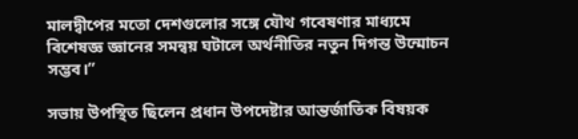মালদ্বীপের মতো দেশগুলোর সঙ্গে যৌথ গবেষণার মাধ্যমে বিশেষজ্ঞ জ্ঞানের সমন্বয় ঘটালে অর্থনীতির নতুন দিগন্ত উন্মোচন সম্ভব।”

সভায় উপস্থিত ছিলেন প্রধান উপদেষ্টার আন্তর্জাতিক বিষয়ক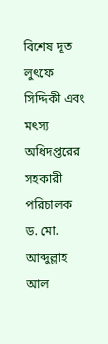বিশেষ দূত লুৎফে সিদ্দিকী এবং মৎস্য অধিদপ্তরের সহকারী পরিচালক ড. মো. আব্দুল্লাহ আল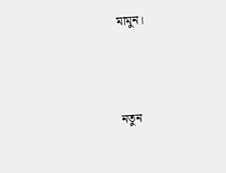মামুন।



নতুন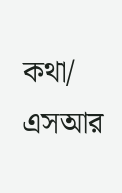কথা/ এসআর